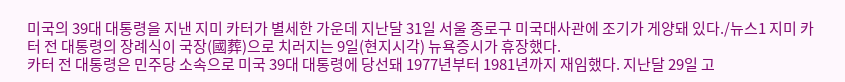미국의 39대 대통령을 지낸 지미 카터가 별세한 가운데 지난달 31일 서울 종로구 미국대사관에 조기가 게양돼 있다./뉴스1 지미 카터 전 대통령의 장례식이 국장(國葬)으로 치러지는 9일(현지시각) 뉴욕증시가 휴장했다.
카터 전 대통령은 민주당 소속으로 미국 39대 대통령에 당선돼 1977년부터 1981년까지 재임했다. 지난달 29일 고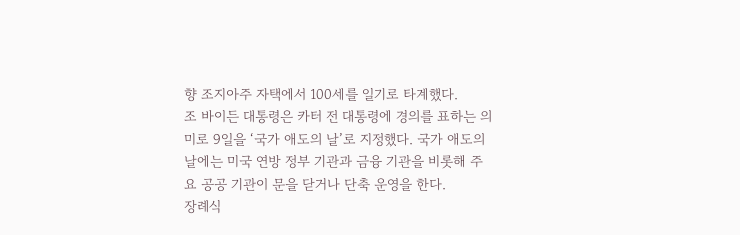향 조지아주 자택에서 100세를 일기로 타계했다.
조 바이든 대통령은 카터 전 대통령에 경의를 표하는 의미로 9일을 ‘국가 애도의 날’로 지정했다. 국가 애도의 날에는 미국 연방 정부 기관과 금융 기관을 비롯해 주요 공공 기관이 문을 닫거나 단축 운영을 한다.
장례식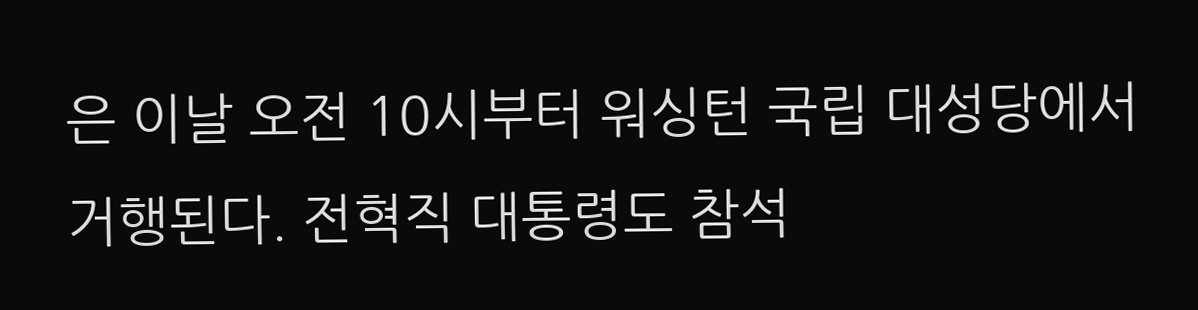은 이날 오전 10시부터 워싱턴 국립 대성당에서 거행된다. 전혁직 대통령도 참석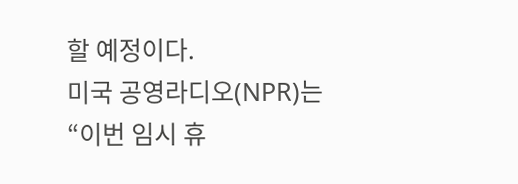할 예정이다.
미국 공영라디오(NPR)는 “이번 임시 휴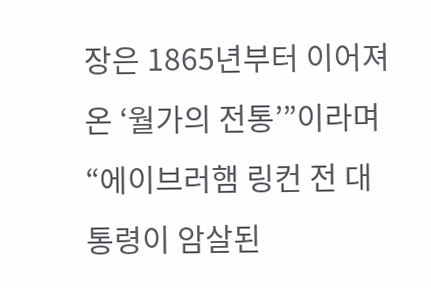장은 1865년부터 이어져 온 ‘월가의 전통’”이라며 “에이브러햄 링컨 전 대통령이 암살된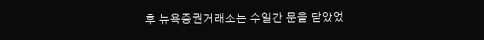후 뉴욕증권거래소는 수일간 문을 닫았었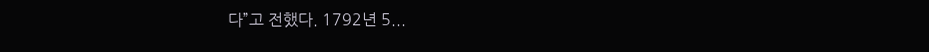다”고 전했다. 1792년 5...